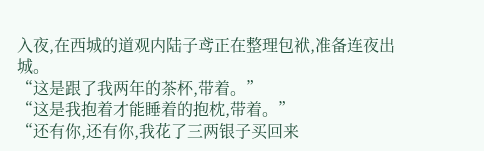入夜,在西城的道观内陆子鸢正在整理包袱,准备连夜出城。
“这是跟了我两年的茶杯,带着。”
“这是我抱着才能睡着的抱枕,带着。”
“还有你,还有你,我花了三两银子买回来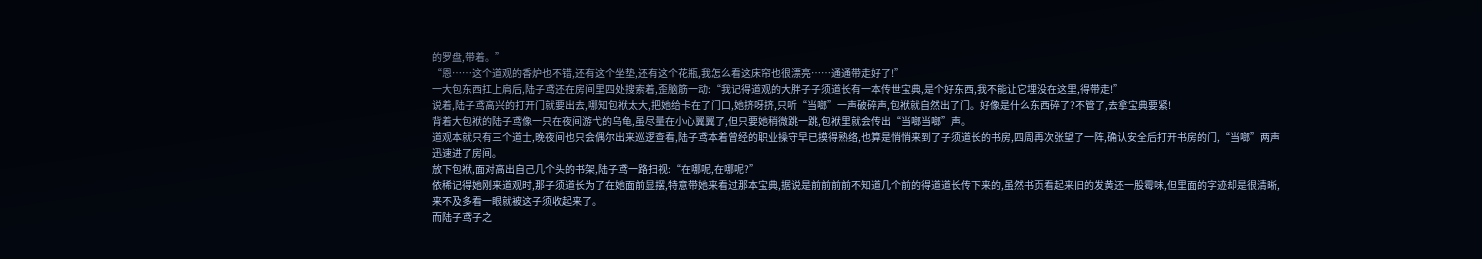的罗盘,带着。”
“恩……这个道观的香炉也不错,还有这个坐垫,还有这个花瓶,我怎么看这床帘也很漂亮……通通带走好了!”
一大包东西扛上肩后,陆子鸢还在房间里四处搜索着,歪脑筋一动:“我记得道观的大胖子子须道长有一本传世宝典,是个好东西,我不能让它埋没在这里,得带走!”
说着,陆子鸢高兴的打开门就要出去,哪知包袱太大,把她给卡在了门口,她挤呀挤,只听“当啷”一声破碎声,包袱就自然出了门。好像是什么东西碎了?不管了,去拿宝典要紧!
背着大包袱的陆子鸢像一只在夜间游弋的乌龟,虽尽量在小心翼翼了,但只要她稍微跳一跳,包袱里就会传出“当啷当啷”声。
道观本就只有三个道士,晚夜间也只会偶尔出来巡逻查看,陆子鸢本着曾经的职业操守早已摸得熟络,也算是悄悄来到了子须道长的书房,四周再次张望了一阵,确认安全后打开书房的门,“当啷”两声迅速进了房间。
放下包袱,面对高出自己几个头的书架,陆子鸢一路扫视:“在哪呢,在哪呢?”
依稀记得她刚来道观时,那子须道长为了在她面前显摆,特意带她来看过那本宝典,据说是前前前前不知道几个前的得道道长传下来的,虽然书页看起来旧的发黄还一股霉味,但里面的字迹却是很清晰,来不及多看一眼就被这子须收起来了。
而陆子鸢子之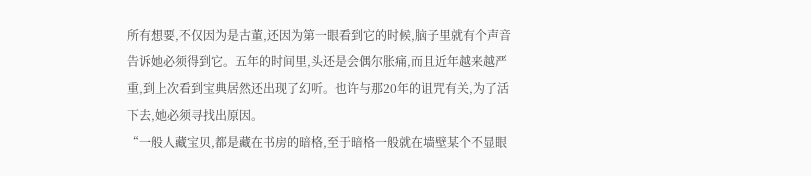所有想要,不仅因为是古董,还因为第一眼看到它的时候,脑子里就有个声音告诉她必须得到它。五年的时间里,头还是会偶尔胀痛,而且近年越来越严重,到上次看到宝典居然还出现了幻听。也许与那20年的诅咒有关,为了活下去,她必须寻找出原因。
“一般人藏宝贝,都是藏在书房的暗格,至于暗格一般就在墙壁某个不显眼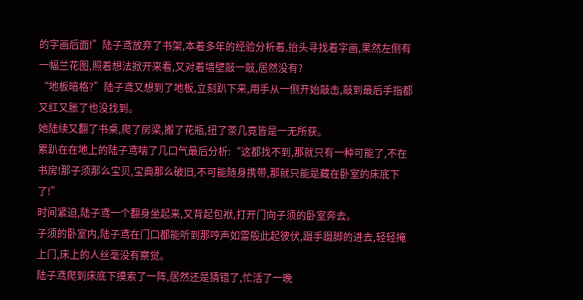的字画后面!”陆子鸢放弃了书架,本着多年的经验分析着,抬头寻找着字画,果然左侧有一幅兰花图,照着想法掀开来看,又对着墙壁敲一敲,居然没有?
“地板暗格?”陆子鸢又想到了地板,立刻趴下来,用手从一侧开始敲击,敲到最后手指都又红又胀了也没找到。
她陆续又翻了书桌,爬了房梁,搬了花瓶,扭了茶几竟皆是一无所获。
累趴在在地上的陆子鸢喘了几口气最后分析:“这都找不到,那就只有一种可能了,不在书房!那子须那么宝贝,宝典那么破旧,不可能随身携带,那就只能是藏在卧室的床底下了!”
时间紧迫,陆子鸢一个翻身坐起来,又背起包袱,打开门向子须的卧室奔去。
子须的卧室内,陆子鸢在门口都能听到那哼声如雷般此起彼伏,蹑手蹑脚的进去,轻轻掩上门,床上的人丝毫没有察觉。
陆子鸢爬到床底下摸索了一阵,居然还是猜错了,忙活了一晚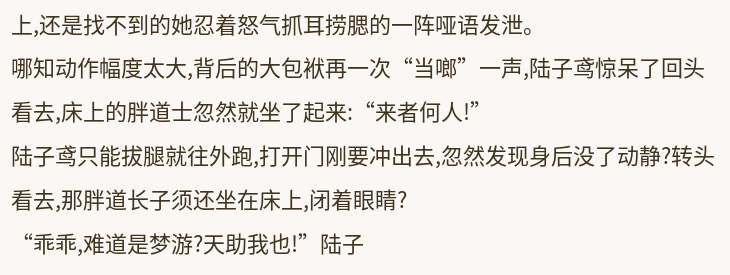上,还是找不到的她忍着怒气抓耳捞腮的一阵哑语发泄。
哪知动作幅度太大,背后的大包袱再一次“当啷”一声,陆子鸢惊呆了回头看去,床上的胖道士忽然就坐了起来:“来者何人!”
陆子鸢只能拔腿就往外跑,打开门刚要冲出去,忽然发现身后没了动静?转头看去,那胖道长子须还坐在床上,闭着眼睛?
“乖乖,难道是梦游?天助我也!”陆子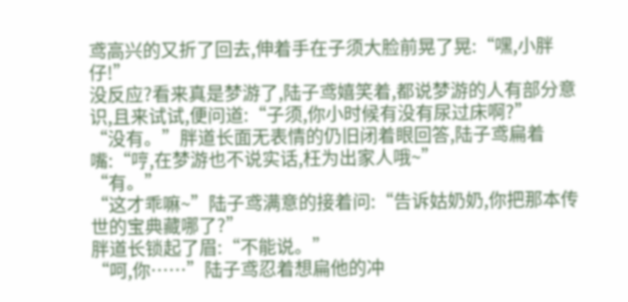鸢高兴的又折了回去,伸着手在子须大脸前晃了晃:“嘿,小胖仔!”
没反应?看来真是梦游了,陆子鸢嬉笑着,都说梦游的人有部分意识,且来试试,便问道:“子须,你小时候有没有尿过床啊?”
“没有。”胖道长面无表情的仍旧闭着眼回答,陆子鸢扁着嘴:“哼,在梦游也不说实话,枉为出家人哦~”
“有。”
“这才乖嘛~”陆子鸢满意的接着问:“告诉姑奶奶,你把那本传世的宝典藏哪了?”
胖道长锁起了眉:“不能说。”
“呵,你……”陆子鸢忍着想扁他的冲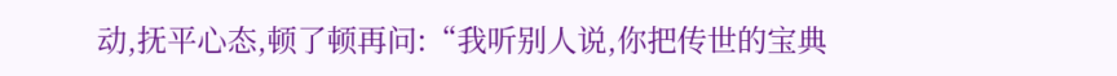动,抚平心态,顿了顿再问:“我听别人说,你把传世的宝典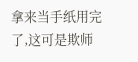拿来当手纸用完了,这可是欺师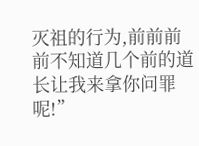灭祖的行为,前前前前不知道几个前的道长让我来拿你问罪呢!”